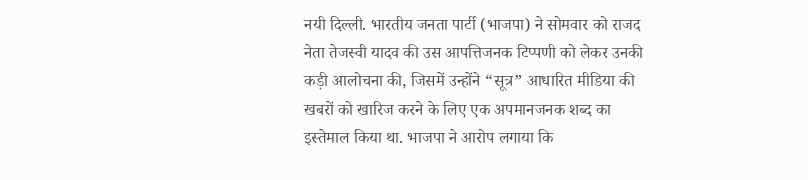नयी दिल्ली. भारतीय जनता पार्टी (भाजपा) ने सोमवार को राजद नेता तेजस्वी यादव की उस आपत्तिजनक टिप्पणी को लेकर उनकी कड़ी आलोचना की, जिसमें उन्होंने “सूत्र” आधारित मीडिया की खबरों को खारिज करने के लिए एक अपमानजनक शब्द का इस्तेमाल किया था. भाजपा ने आरोप लगाया कि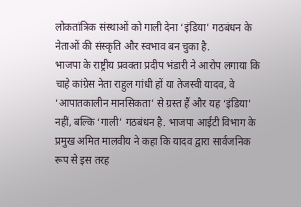लोकतांत्रिक संस्थाओं को गाली देना ‘इंडिया’ गठबंधन के नेताओं की संस्कृति और स्वभाव बन चुका है.
भाजपा के राष्ट्रीय प्रवक्ता प्रदीप भंडारी ने आरोप लगाया कि चाहे कांग्रेस नेता राहुल गांधी हों या तेजस्वी यादव, वे ‘आपातकालीन मानसिकता’ से ग्रस्त हैं और यह ‘इंडिया’ नहीं, बल्कि ‘गाली’ गठबंधन है. भाजपा आईटी विभाग के प्रमुख अमित मालवीय ने कहा कि यादव द्वारा सार्वजनिक रूप से इस तरह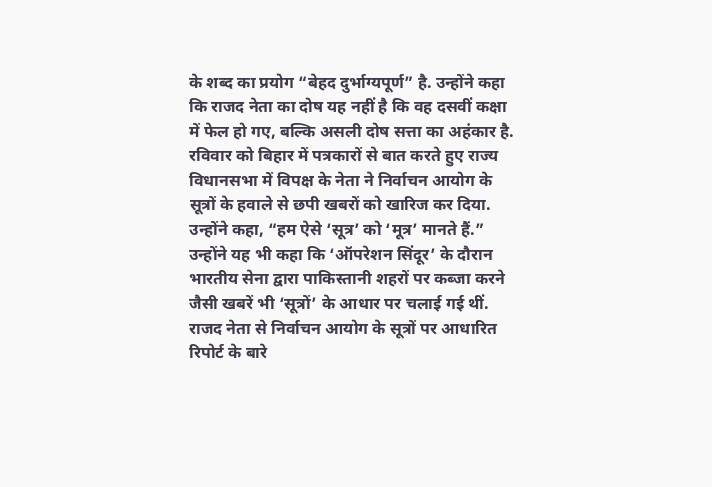के शब्द का प्रयोग “बेहद दुर्भाग्यपूर्ण” है. उन्होंने कहा कि राजद नेता का दोष यह नहीं है कि वह दसवीं कक्षा में फेल हो गए, बल्कि असली दोष सत्ता का अहंकार है.
रविवार को बिहार में पत्रकारों से बात करते हुए राज्य विधानसभा में विपक्ष के नेता ने निर्वाचन आयोग के सूत्रों के हवाले से छपी खबरों को खारिज कर दिया. उन्होंने कहा, “हम ऐसे ‘सूत्र’ को ‘मूत्र’ मानते हैं.” उन्होंने यह भी कहा कि ‘ऑपरेशन सिंदूर’ के दौरान भारतीय सेना द्वारा पाकिस्तानी शहरों पर कब्जा करने जैसी खबरें भी ‘सूत्रों’ के आधार पर चलाई गई थीं. राजद नेता से निर्वाचन आयोग के सूत्रों पर आधारित रिपोर्ट के बारे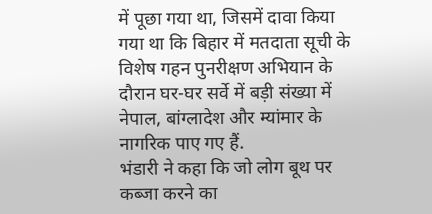में पूछा गया था, जिसमें दावा किया गया था कि बिहार में मतदाता सूची के विशेष गहन पुनरीक्षण अभियान के दौरान घर-घर सर्वे में बड़ी संख्या में नेपाल, बांग्लादेश और म्यांमार के नागरिक पाए गए हैं.
भंडारी ने कहा कि जो लोग बूथ पर कब्जा करने का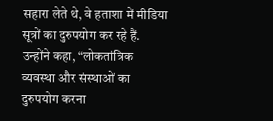सहारा लेते थे, वे हताशा में मीडिया सूत्रों का दुरुपयोग कर रहे हैं. उन्होंने कहा, “लोकतांत्रिक व्यवस्था और संस्थाओं का दुरुपयोग करना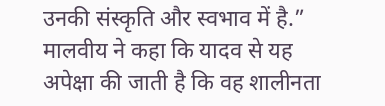उनकी संस्कृति और स्वभाव में है.” मालवीय ने कहा कि यादव से यह अपेक्षा की जाती है कि वह शालीनता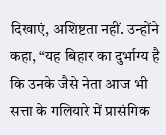दिखाएं, अशिष्टता नहीं. उन्होंने कहा, “यह बिहार का दुर्भाग्य है कि उनके जैसे नेता आज भी सत्ता के गलियारे में प्रासंगिक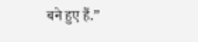बने हुए हैं.”